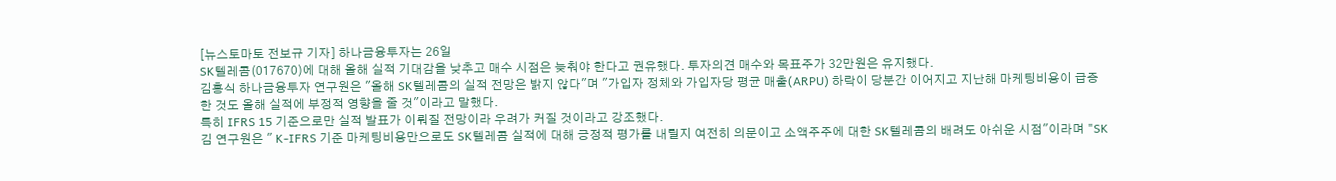[뉴스토마토 전보규 기자] 하나금융투자는 26일
SK텔레콤(017670)에 대해 올해 실적 기대감을 낮추고 매수 시점은 늦춰야 한다고 권유했다. 투자의견 매수와 목표주가 32만원은 유지했다.
김홍식 하나금융투자 연구원은 "올해 SK텔레콤의 실적 전망은 밝지 않다"며 "가입자 정체와 가입자당 평균 매출(ARPU) 하락이 당분간 이어지고 지난해 마케팅비용이 급증한 것도 올해 실적에 부정적 영향을 줄 것"이라고 말했다.
특히 IFRS 15 기준으로만 실적 발표가 이뤄질 전망이라 우려가 커질 것이라고 강조했다.
김 연구원은 " K-IFRS 기준 마케팅비용만으로도 SK텔레콤 실적에 대해 긍정적 평가를 내릴지 여전히 의문이고 소액주주에 대한 SK텔레콤의 배려도 아쉬운 시점"이라며 "SK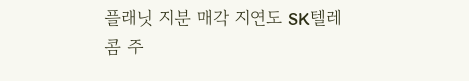플래닛 지분 매각 지연도 SK텔레콤 주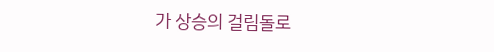가 상승의 걸림돌로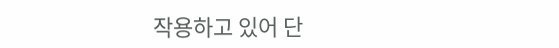작용하고 있어 단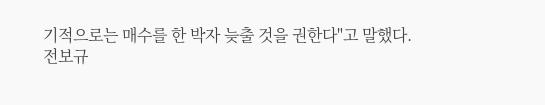기적으로는 매수를 한 박자 늦출 것을 권한다"고 말했다.
전보규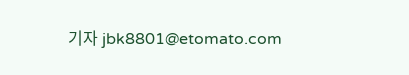기자 jbk8801@etomato.com